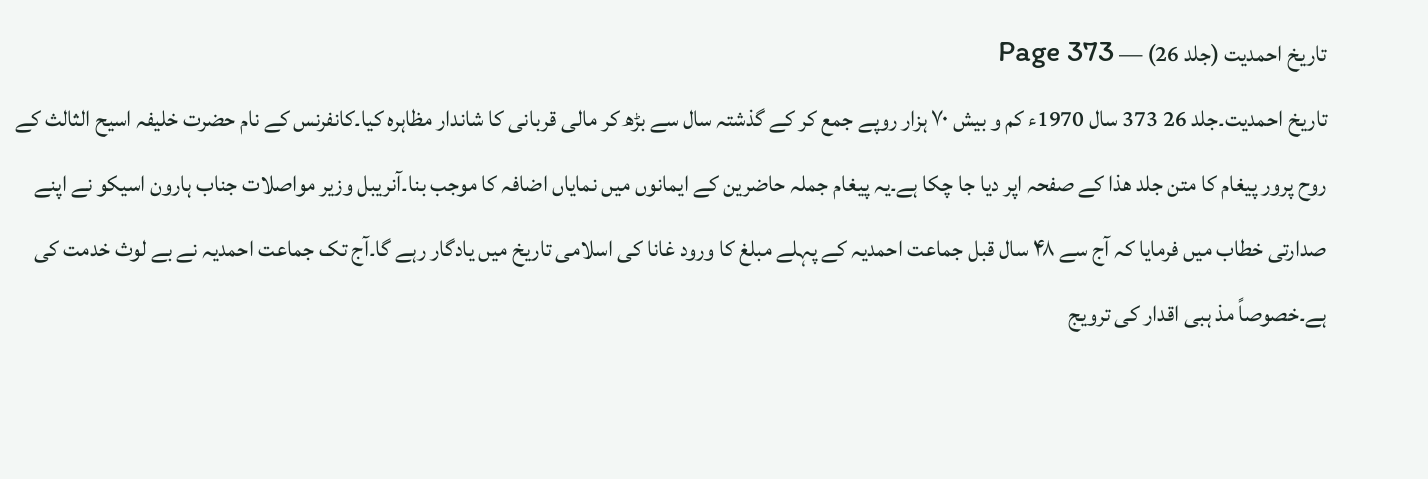تاریخ احمدیت (جلد 26) — Page 373
تاریخ احمدیت۔جلد 26 373 سال 1970ء کم و بیش ۷۰ ہزار روپے جمع کر کے گذشتہ سال سے بڑھ کر مالی قربانی کا شاندار مظاہرہ کیا۔کانفرنس کے نام حضرت خلیفہ اسیح الثالث کے روح پرور پیغام کا متن جلد ھذا کے صفحہ اپر دیا جا چکا ہے۔یہ پیغام جملہ حاضرین کے ایمانوں میں نمایاں اضافہ کا موجب بنا۔آنریبل وزیر مواصلات جناب ہارون اسیکو نے اپنے صدارتی خطاب میں فرمایا کہ آج سے ۴۸ سال قبل جماعت احمدیہ کے پہلے مبلغ کا ورود غانا کی اسلامی تاریخ میں یادگار رہے گا۔آج تک جماعت احمدیہ نے بے لوث خدمت کی ہے۔خصوصاً مذ ہبی اقدار کی ترویج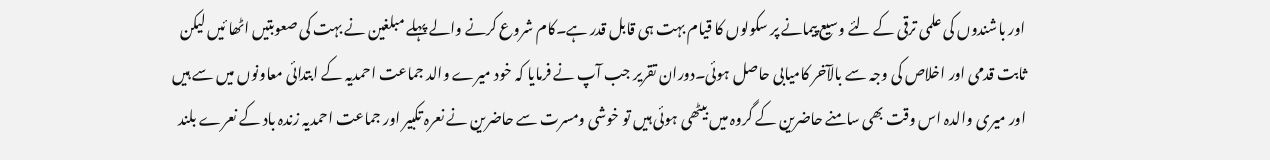اور باشندوں کی علمی ترقی کے لئے وسیع پیمانے پر سکولوں کا قیام بہت ہی قابل قدر ہے۔کام شروع کرنے والے پہلے مبلغین نے بہت کی صعوبتیں اٹھا ئیں لیکن ثابت قدمی اور اخلاص کی وجہ سے بالآخر کامیابی حاصل ہوئی۔دوران تقریر جب آپ نے فرمایا کہ خود میرے والد جماعت احمدیہ کے ابتدائی معاونوں میں سے ہیں اور میری والدہ اس وقت بھی سامنے حاضرین کے گروہ میں بیٹھی ہوئی ہیں تو خوشی ومسرت سے حاضرین نے نعرہ تکبیر اور جماعت احمدیہ زندہ باد کے نعرے بلند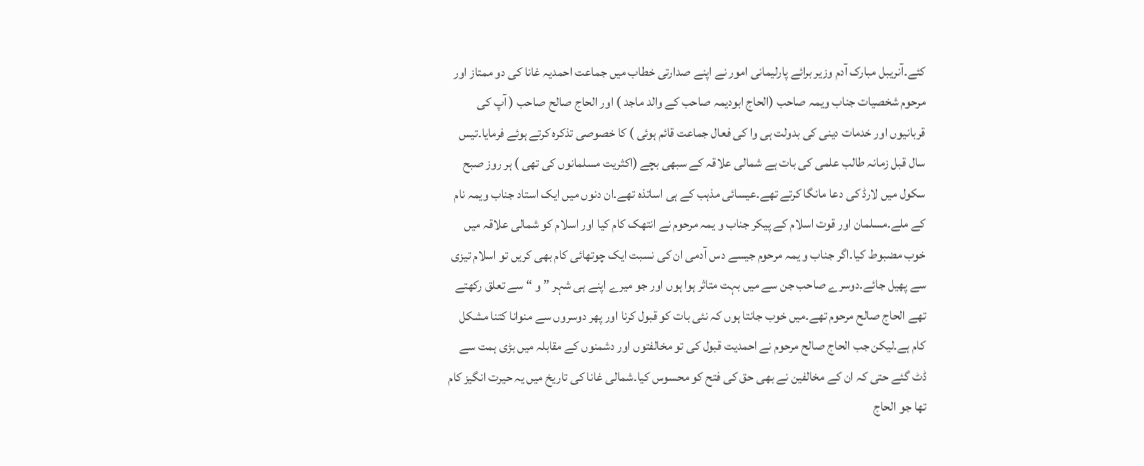کئے۔آنریبل مبارک آدم وزیر برائے پارلیمانی امور نے اپنے صدارتی خطاب میں جماعت احمدیہ غانا کی دو ممتاز اور مرحوم شخصیات جناب ویمہ صاحب (الحاج ابودیمہ صاحب کے والد ماجد ) اور الحاج صالح صاحب ( آپ کی قربانیوں اور خدمات دینی کی بدولت ہی وا کی فعال جماعت قائم ہوئی ) کا خصوصی تذکرہ کرتے ہوئے فرمایا۔تیس سال قبل زمانہ طالب علمی کی بات ہے شمالی علاقہ کے سبھی بچے (اکثریت مسلمانوں کی تھی ) ہر روز صبح سکول میں لارڈ کی دعا مانگا کرتے تھے۔عیسائی مذہب کے ہی اساتذہ تھے۔ان دنوں میں ایک استاد جناب ویمہ نام کے ملے۔مسلمان اور قوت اسلام کے پیکر جناب و یمہ مرحوم نے انتھک کام کیا اور اسلام کو شمالی علاقہ میں خوب مضبوط کیا۔اگر جناب و یمہ مرحوم جیسے دس آدمی ان کی نسبت ایک چوتھائی کام بھی کریں تو اسلام تیزی سے پھیل جائے۔دوسرے صاحب جن سے میں بہت متاثر ہوا ہوں اور جو میرے اپنے ہی شہر ” و “ سے تعلق رکھتے تھے الحاج صالح مرحوم تھے۔میں خوب جانتا ہوں کہ نئی بات کو قبول کرنا اور پھر دوسروں سے منوانا کتنا مشکل کام ہے۔لیکن جب الحاج صالح مرحوم نے احمدیت قبول کی تو مخالفتوں اور دشمنوں کے مقابلہ میں بڑی ہمت سے ڈٹ گئے حتی کہ ان کے مخالفین نے بھی حق کی فتح کو محسوس کیا۔شمالی غانا کی تاریخ میں یہ حیرت انگیز کام تھا جو الحاج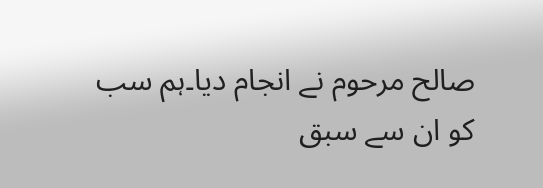صالح مرحوم نے انجام دیا۔ہم سب کو ان سے سبق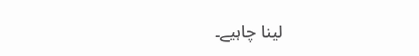لینا چاہیے۔